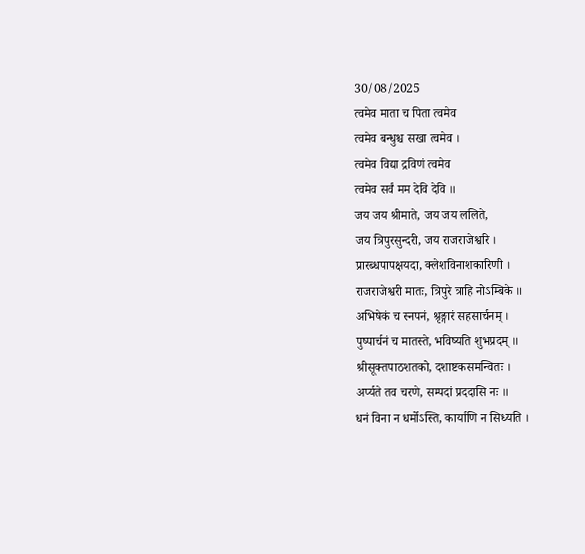30/08/2025
त्वमेव माता च पिता त्वमेव
त्वमेव बन्धुश्च सखा त्वमेव ।
त्वमेव विद्या द्रविणं त्वमेव
त्वमेव सर्वं मम देवि देवि ॥
जय जय श्रीमाते, जय जय ललिते,
जय त्रिपुरसुन्दरी, जय राजराजेश्वरि ।
प्रारब्धपापक्षयदा, क्लेशविनाशकारिणी ।
राजराजेश्वरी मातः, त्रिपुरे त्राहि नोऽम्बिके ॥
अभिषेकं च स्नपनं, श्रृङ्गारं सहसार्चनम् ।
पुष्पार्चनं च मातस्ते, भविष्यति शुभप्रदम् ॥
श्रीसूक्तपाठशतको, दशाष्टकसमन्वितः ।
अर्प्यते तव चरणे, सम्पदां प्रददासि नः ॥
धनं विना न धर्मोऽस्ति, कार्याणि न सिध्यति ।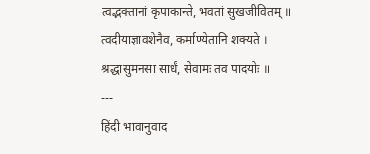त्वद्भक्तानां कृपाकान्ते, भवतां सुखजीवितम् ॥
त्वदीयाज्ञावशेनैव, कर्माण्येतानि शक्यते ।
श्रद्धासुमनसा सार्धं, सेवामः तव पादयोः ॥
---
हिंदी भावानुवाद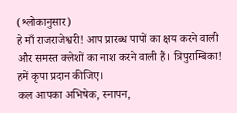(श्लोकानुसार)
हे माँ राजराजेश्वरी! आप प्रारब्ध पापों का क्षय करने वाली और समस्त क्लेशों का नाश करने वाली हैं। त्रिपुराम्बिका! हमें कृपा प्रदान कीजिए।
कल आपका अभिषेक, स्नापन,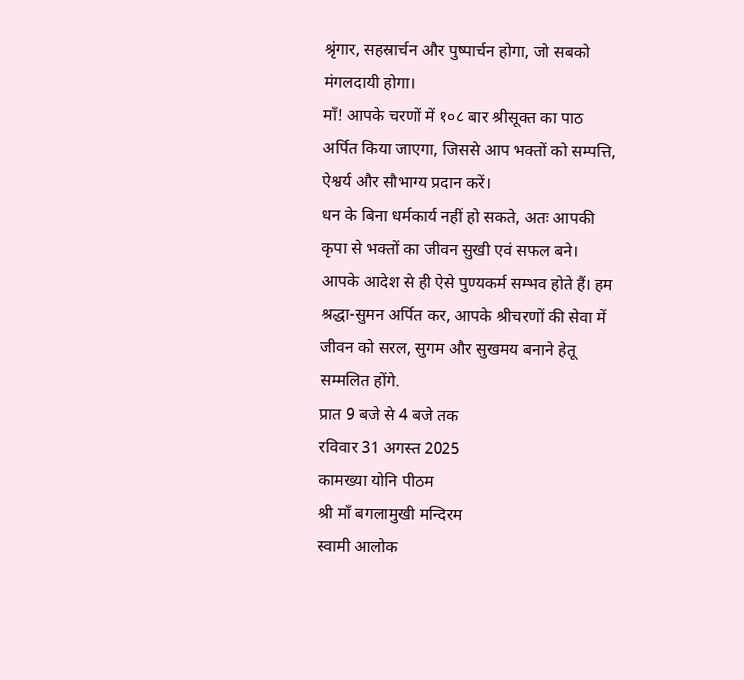श्रृंगार, सहस्रार्चन और पुष्पार्चन होगा, जो सबको मंगलदायी होगा।
माँ! आपके चरणों में १०८ बार श्रीसूक्त का पाठ अर्पित किया जाएगा, जिससे आप भक्तों को सम्पत्ति, ऐश्वर्य और सौभाग्य प्रदान करें।
धन के बिना धर्मकार्य नहीं हो सकते, अतः आपकी कृपा से भक्तों का जीवन सुखी एवं सफल बने।
आपके आदेश से ही ऐसे पुण्यकर्म सम्भव होते हैं। हम श्रद्धा-सुमन अर्पित कर, आपके श्रीचरणों की सेवा में जीवन को सरल, सुगम और सुखमय बनाने हेतू सम्मलित होंगे.
प्रात 9 बजे से 4 बजे तक
रविवार 31 अगस्त 2025
कामख्या योनि पीठम
श्री माँ बगलामुखी मन्दिरम
स्वामी आलोक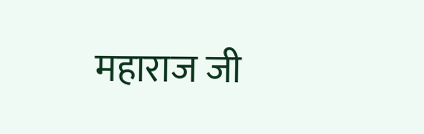महाराज जी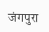जंगपुरा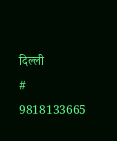दिल्ली
# 9818133665